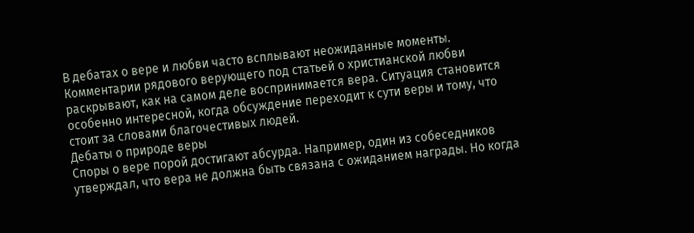В дебатах о вере и любви часто всплывают неожиданные моменты. Комментарии рядового верующего под статьей о христианской любви раскрывают, как на самом деле воспринимается вера. Ситуация становится особенно интересной, когда обсуждение переходит к сути веры и тому, что стоит за словами благочестивых людей.
Дебаты о природе веры
Споры о вере порой достигают абсурда. Например, один из собеседников утверждал, что вера не должна быть связана с ожиданием награды. Но когда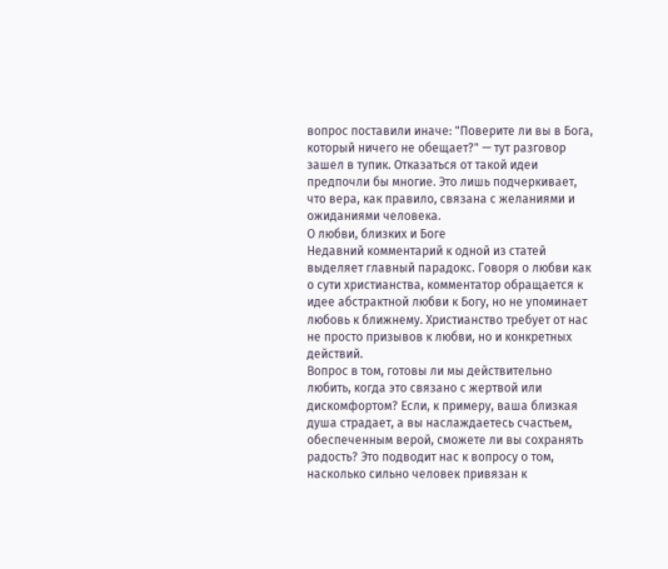вопрос поставили иначе: "Поверите ли вы в Бога, который ничего не обещает?" — тут разговор зашел в тупик. Отказаться от такой идеи предпочли бы многие. Это лишь подчеркивает, что вера, как правило, связана с желаниями и ожиданиями человека.
О любви, близких и Боге
Недавний комментарий к одной из статей выделяет главный парадокс. Говоря о любви как о сути христианства, комментатор обращается к идее абстрактной любви к Богу, но не упоминает любовь к ближнему. Христианство требует от нас не просто призывов к любви, но и конкретных действий.
Вопрос в том, готовы ли мы действительно любить, когда это связано с жертвой или дискомфортом? Если, к примеру, ваша близкая душа страдает, а вы наслаждаетесь счастьем, обеспеченным верой, сможете ли вы сохранять радость? Это подводит нас к вопросу о том, насколько сильно человек привязан к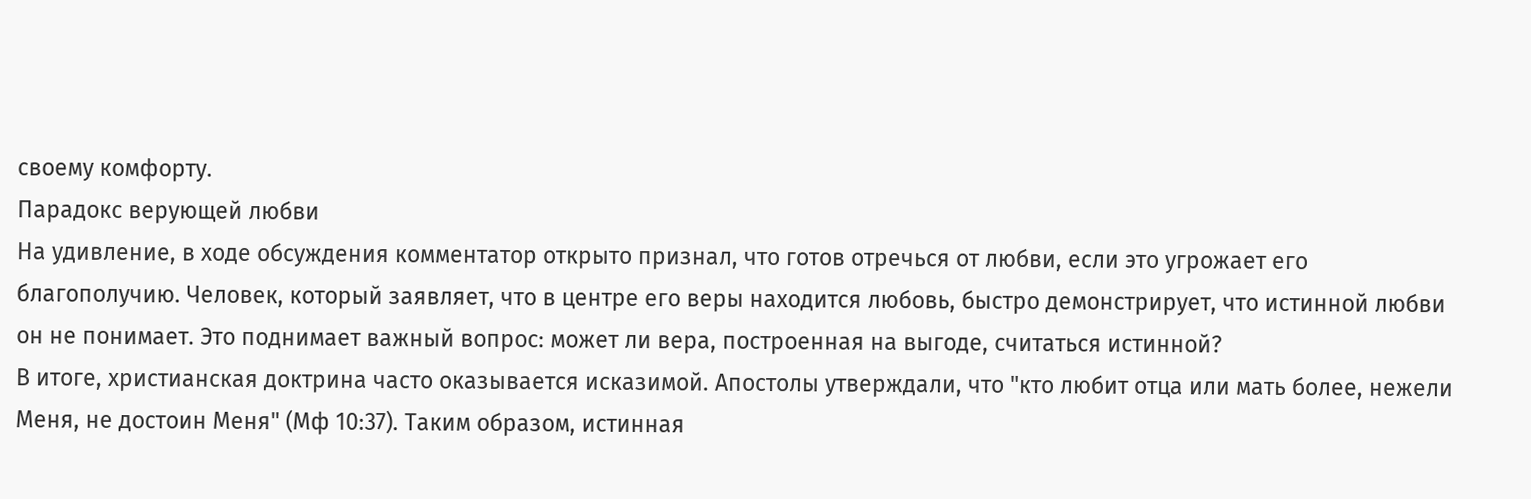своему комфорту.
Парадокс верующей любви
На удивление, в ходе обсуждения комментатор открыто признал, что готов отречься от любви, если это угрожает его благополучию. Человек, который заявляет, что в центре его веры находится любовь, быстро демонстрирует, что истинной любви он не понимает. Это поднимает важный вопрос: может ли вера, построенная на выгоде, считаться истинной?
В итоге, христианская доктрина часто оказывается исказимой. Апостолы утверждали, что "кто любит отца или мать более, нежели Меня, не достоин Меня" (Мф 10:37). Таким образом, истинная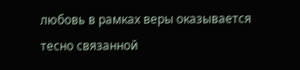любовь в рамках веры оказывается тесно связанной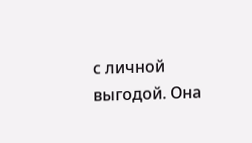с личной выгодой. Она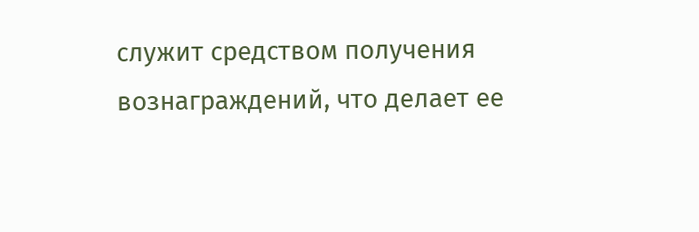служит средством получения вознаграждений, что делает ее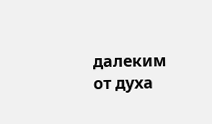далеким от духа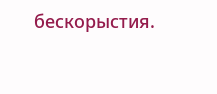бескорыстия.